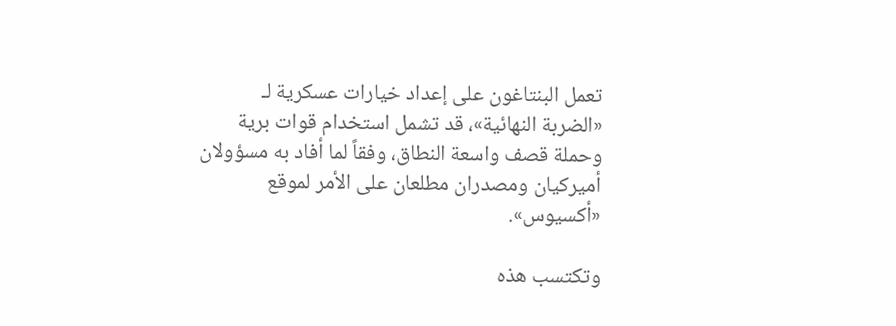تعمل البنتاغون على إعداد خيارات عسكرية لـ «الضربة النهائية»، قد تشمل استخدام قوات برية وحملة قصف واسعة النطاق، وفقاً لما أفاد به مسؤولان أميركيان ومصدران مطلعان على الأمر لموقع «أكسيوس».

وتكتسب هذه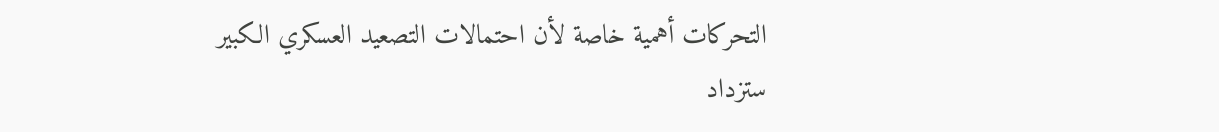التحركات أهمية خاصة لأن احتمالات التصعيد العسكري الكبير ستزداد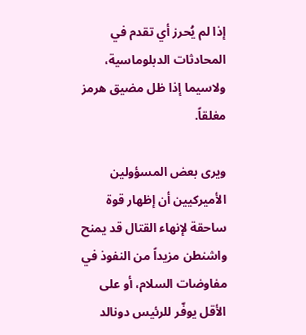إذا لم يُحرز أي تقدم في المحادثات الدبلوماسية، ولاسيما إذا ظل مضيق هرمز مغلقاً.

ويرى بعض المسؤولين الأميركيين أن إظهار قوة ساحقة لإنهاء القتال قد يمنح واشنطن مزيداً من النفوذ في مفاوضات السلام، أو على الأقل يوفّر للرئيس دونالد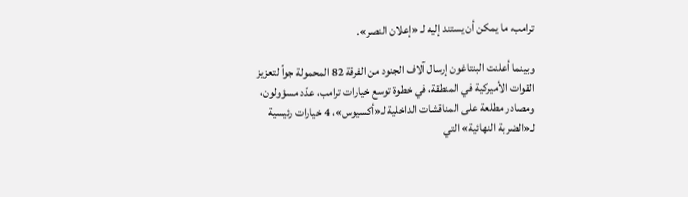ترامب، ما يمكن أن يستند إليه لـ «إعلان النصر».

وبينما أعلنت البنتاغون إرسال آلاف الجنود من الفرقة 82 المحمولة جواً لتعزيز القوات الأميركية في المنطقة، في خطوة توسع خيارات ترامب، عدّد مسؤولون، ومصادر مطلعة على المناقشات الداخلية لـ«أكسيوس»، 4 خيارات رئيسية لـ«الضربة النهائية» التي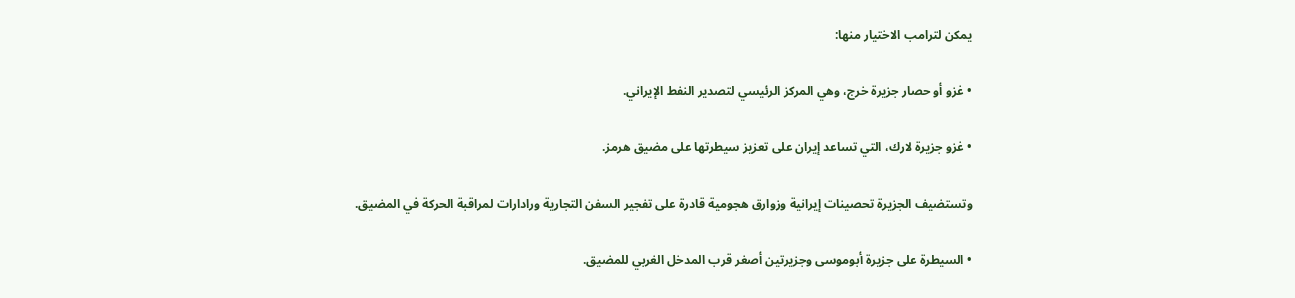يمكن لترامب الاختيار منها:

• غزو أو حصار جزيرة خرج، وهي المركز الرئيسي لتصدير النفط الإيراني.

• غزو جزيرة لارك، التي تساعد إيران على تعزيز سيطرتها على مضيق هرمز.

وتستضيف الجزيرة تحصينات إيرانية وزوارق هجومية قادرة على تفجير السفن التجارية ورادارات لمراقبة الحركة في المضيق.

• السيطرة على جزيرة أبوموسى وجزيرتين أصغر قرب المدخل الغربي للمضيق.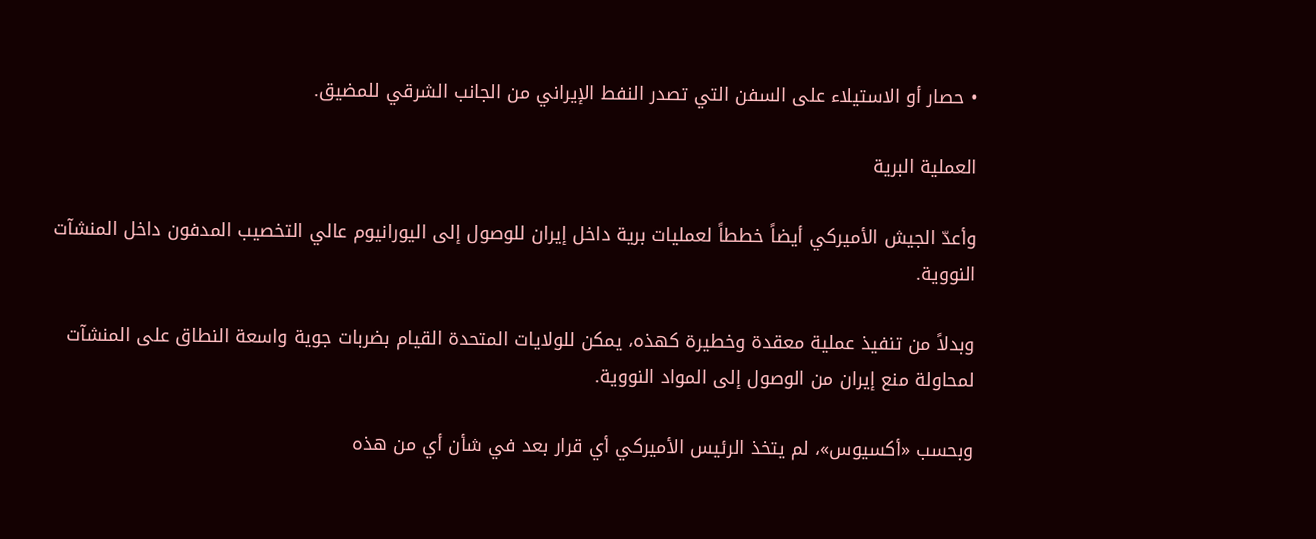• حصار أو الاستيلاء على السفن التي تصدر النفط الإيراني من الجانب الشرقي للمضيق.

العملية البرية

وأعدّ الجيش الأميركي أيضاً خططاً لعمليات برية داخل إيران للوصول إلى اليورانيوم عالي التخصيب المدفون داخل المنشآت النووية.

وبدلاً من تنفيذ عملية معقدة وخطيرة كهذه، يمكن للولايات المتحدة القيام بضربات جوية واسعة النطاق على المنشآت لمحاولة منع إيران من الوصول إلى المواد النووية.

وبحسب «أكسيوس»، لم يتخذ الرئيس الأميركي أي قرار بعد في شأن أي من هذه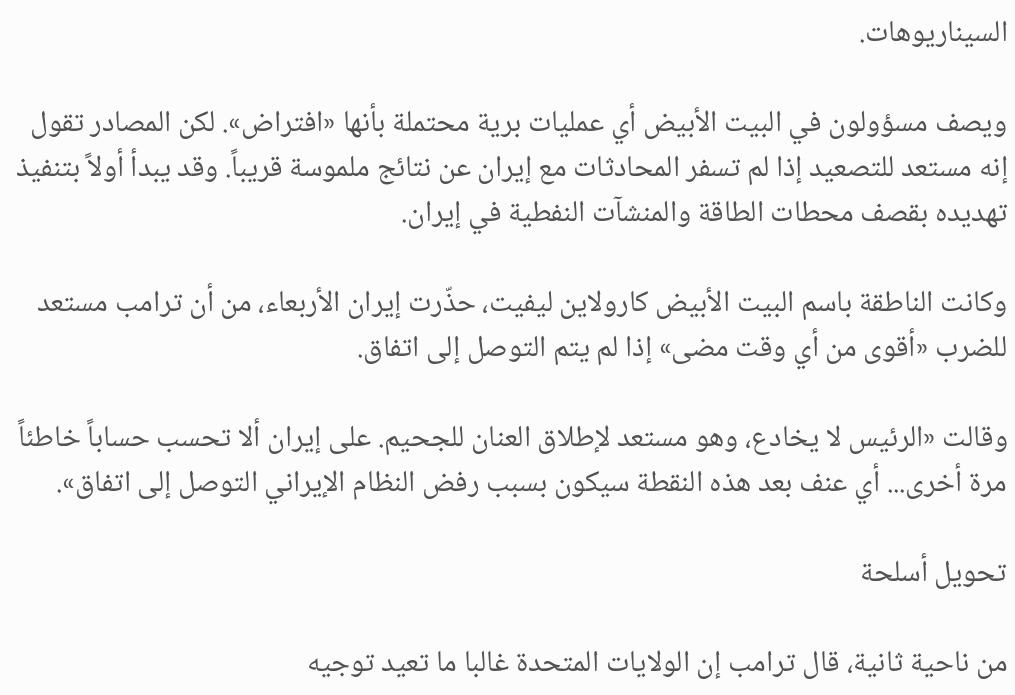السيناريوهات.

ويصف مسؤولون في البيت الأبيض أي عمليات برية محتملة بأنها «افتراض». لكن المصادر تقول إنه مستعد للتصعيد إذا لم تسفر المحادثات مع إيران عن نتائج ملموسة قريباً. وقد يبدأ أولاً بتنفيذ تهديده بقصف محطات الطاقة والمنشآت النفطية في إيران.

وكانت الناطقة باسم البيت الأبيض كارولاين ليفيت، حذّرت إيران الأربعاء، من أن ترامب مستعد للضرب «أقوى من أي وقت مضى» إذا لم يتم التوصل إلى اتفاق.

وقالت «الرئيس لا يخادع، وهو مستعد لإطلاق العنان للجحيم. على إيران ألا تحسب حساباً خاطئاً مرة أخرى... أي عنف بعد هذه النقطة سيكون بسبب رفض النظام الإيراني التوصل إلى اتفاق».

تحويل أسلحة

من ناحية ثانية، قال ترامب ‌إن الولايات المتحدة غالبا ما تعيد توجيه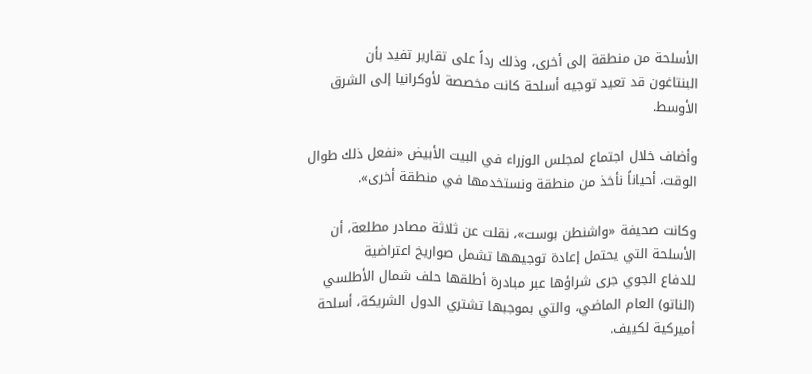الأسلحة من منطقة إلى أخرى، وذلك ‌رداً على تقارير تفيد بأن البنتاغون ‌قد تعيد توجيه أسلحة كانت مخصصة لأوكرانيا إلى الشرق الأوسط.

وأضاف خلال اجتماع لمجلس الوزراء في البيت الأبيض «نفعل ذلك ‌طوال الوقت. أحياناً نأخذ ‌من منطقة ونستخدمها في منطقة أخرى».

وكانت صحيفة «واشنطن بوست»، نقلت عن ثلاثة مصادر مطلعة، أن الأسلحة التي يحتمل إعادة توجيهها تشمل صواريخ اعتراضية للدفاع ‌الجوي جرى شراؤها عبر مبادرة أطلقها حلف شمال الأطلسي (الناتو) العام الماضي، والتي بموجبها تشتري الدول الشريكة، أسلحة أميركية لكييف.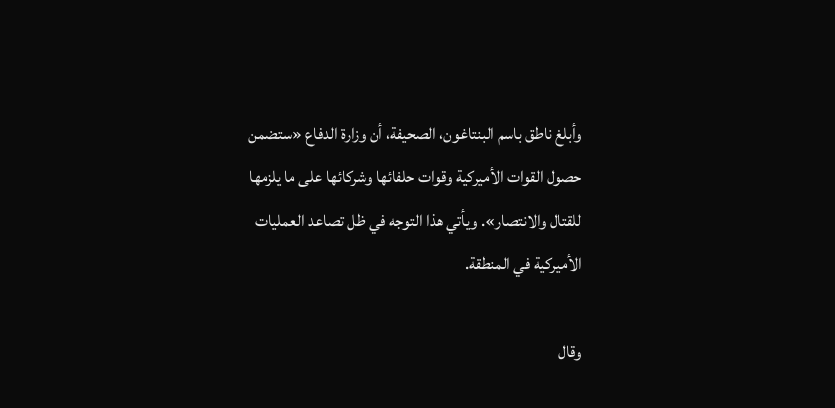وأبلغ ناطق باسم البنتاغون، الصحيفة، أن وزارة الدفاع «ستضمن حصول ‌القوات الأميركية وقوات حلفائها وشركائها على ما يلزمها للقتال والانتصار». ويأتي هذا ‌التوجه في ظل تصاعد العمليات الأميركية في المنطقة.

وقال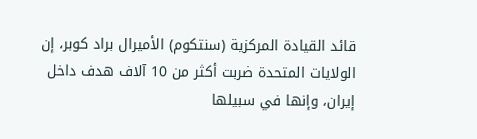قائد القيادة المركزية (سنتكوم) الأميرال براد كوبر، إن الولايات المتحدة ضربت أكثر من 10 آلاف هدف داخل إيران، وإنها في سبيلها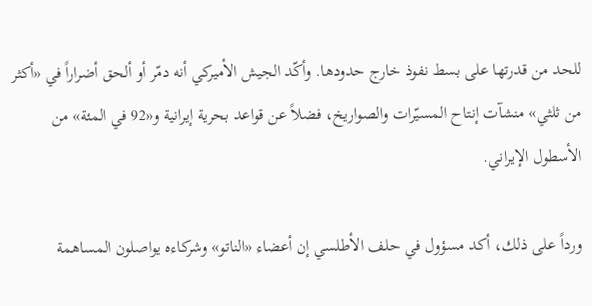للحد من قدرتها على ‌بسط نفوذ خارج حدودها. وأكّد الجيش الأميركي أنه دمّر أو ألحق أضراراً في «أكثر من ثلثي» منشآت إنتاح المسيّرات والصواريخ، فضلاً عن قواعد بحرية إيرانية و«92 في المئة» من الأسطول الإيراني.

ورداً على ذلك، أكد مسؤول في حلف الأطلسي إن أعضاء «الناتو» وشركاءه يواصلون المساهمة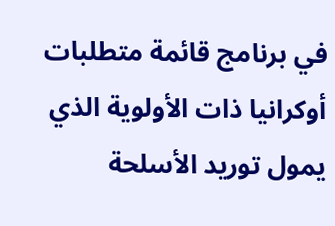في ‌برنامج قائمة متطلبات أوكرانيا ذات الأولوية الذي يمول توريد الأسلحة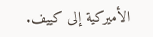الأميركية إلى كييف.